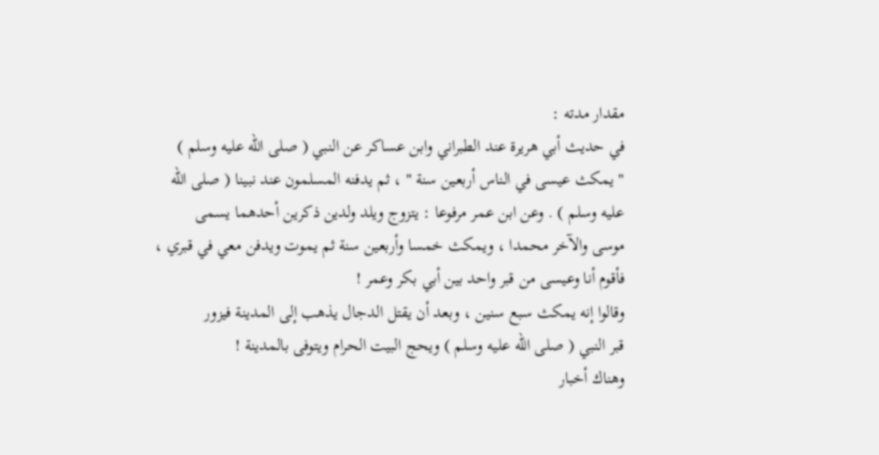مقدار مدته :
في حديث أبي هريرة عند الطبراني وابن عساكر عن النبي ( صلى الله عليه وسلم )
" يمكث عيسى في الناس أربعين سنة " ، ثم يدفنه المسلمون عند نبينا ( صلى الله
عليه وسلم ) . وعن ابن عمر مرفوعا : يتزوج ويلد ولدين ذكرين أحدهما يسمى
موسى والآخر محمدا ، ويمكث خمسا وأربعين سنة ثم يموت ويدفن معي في قبري ،
فأقوم أنا وعيسى من قبر واحد بين أبي بكر وعمر !
وقالوا إنه يمكث سبع سنين ، وبعد أن يقتل الدجال يذهب إلى المدينة فيزور
قبر النبي ( صلى الله عليه وسلم ) ويحج البيت الحرام ويتوفى بالمدينة !
وهناك أخبار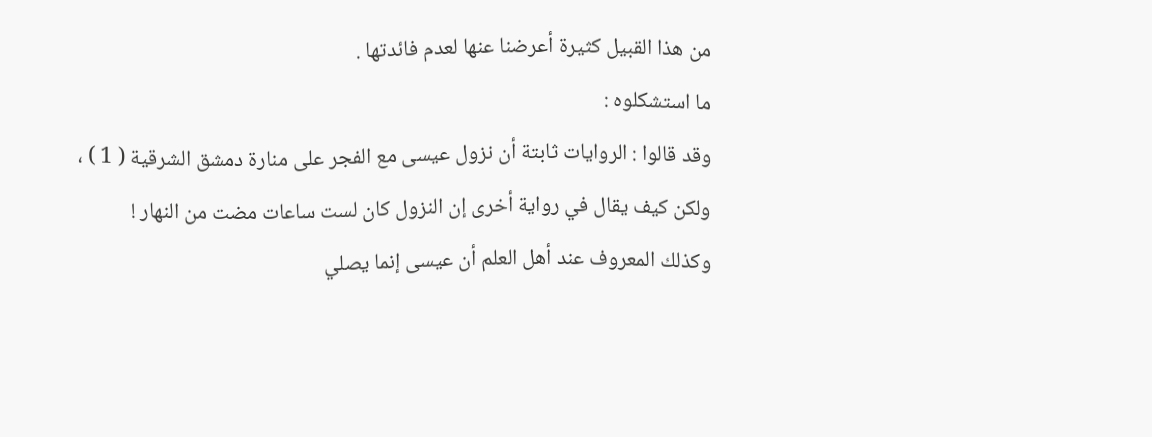من هذا القبيل كثيرة أعرضنا عنها لعدم فائدتها .
ما استشكلوه :
وقد قالوا : الروايات ثابتة أن نزول عيسى مع الفجر على منارة دمشق الشرقية ( 1 ) ،
ولكن كيف يقال في رواية أخرى إن النزول كان لست ساعات مضت من النهار !
وكذلك المعروف عند أهل العلم أن عيسى إنما يصلي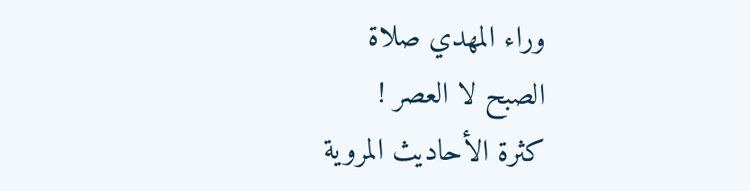وراء المهدي صلاة
الصبح لا العصر !
كثرة الأحاديث المروية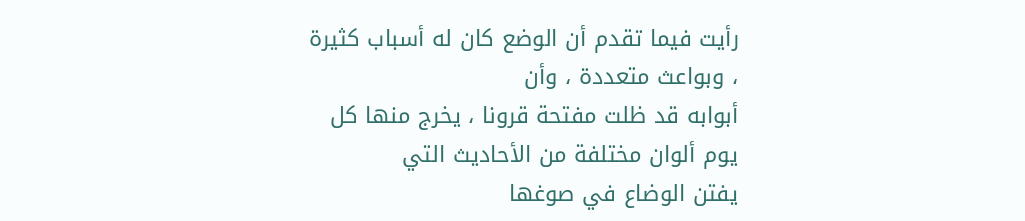رأيت فيما تقدم أن الوضع كان له أسباب كثيرة ، وبواعث متعددة ، وأن
أبوابه قد ظلت مفتحة قرونا ، يخرج منها كل يوم ألوان مختلفة من الأحاديث التي
يفتن الوضاع في صوغها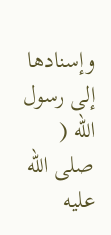وإسنادها إلى رسول الله ( صلى الله عليه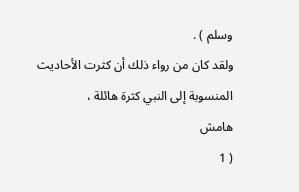وسلم ) .
ولقد كان من رواء ذلك أن كثرت الأحاديث المنسوبة إلى النبي كثرة هائلة ،
هامش
( 1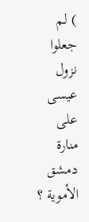) لم جعلوا نزول عيسى على منارة دمشق الأموية ؟